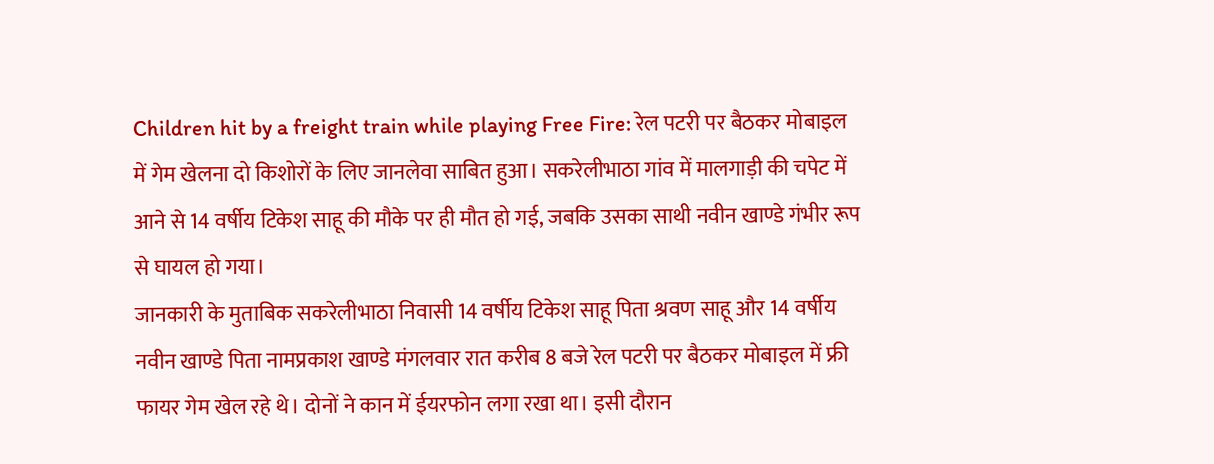Children hit by a freight train while playing Free Fire: रेल पटरी पर बैठकर मोबाइल में गेम खेलना दो किशोरों के लिए जानलेवा साबित हुआ। सकरेलीभाठा गांव में मालगाड़ी की चपेट में आने से 14 वर्षीय टिकेश साहू की मौके पर ही मौत हो गई, जबकि उसका साथी नवीन खाण्डे गंभीर रूप से घायल हो गया।
जानकारी के मुताबिक सकरेलीभाठा निवासी 14 वर्षीय टिकेश साहू पिता श्रवण साहू और 14 वर्षीय नवीन खाण्डे पिता नामप्रकाश खाण्डे मंगलवार रात करीब 8 बजे रेल पटरी पर बैठकर मोबाइल में फ्री फायर गेम खेल रहे थे। दोनों ने कान में ईयरफोन लगा रखा था। इसी दौरान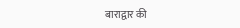बाराद्वार की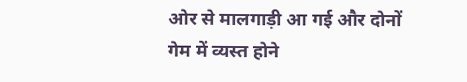ओर से मालगाड़ी आ गई और दोनों गेम में व्यस्त होने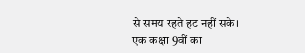से समय रहते हट नहीं सके।
एक कक्षा 9वीं का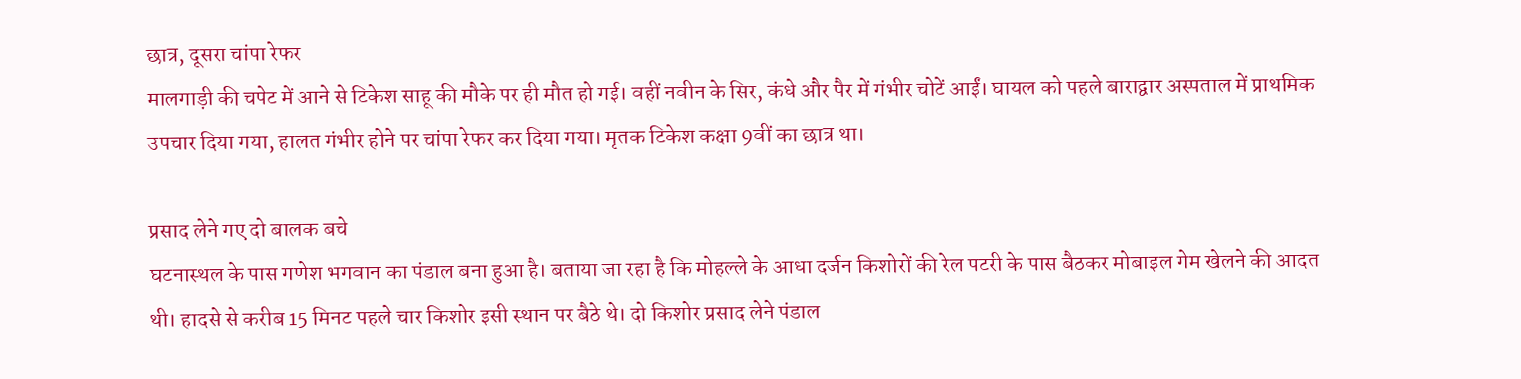छात्र, दूसरा चांपा रेफर
मालगाड़ी की चपेट में आने से टिकेश साहू की मौके पर ही मौत हो गई। वहीं नवीन के सिर, कंधे और पैर में गंभीर चोटें आईं। घायल को पहले बाराद्वार अस्पताल में प्राथमिक उपचार दिया गया, हालत गंभीर होने पर चांपा रेफर कर दिया गया। मृतक टिकेश कक्षा 9वीं का छात्र था।

प्रसाद लेने गए दो बालक बचे
घटनास्थल के पास गणेश भगवान का पंडाल बना हुआ है। बताया जा रहा है कि मोहल्ले के आधा दर्जन किशोरों की रेल पटरी के पास बैठकर मोबाइल गेम खेलने की आदत थी। हादसे से करीब 15 मिनट पहले चार किशोर इसी स्थान पर बैठे थे। दो किशोर प्रसाद लेने पंडाल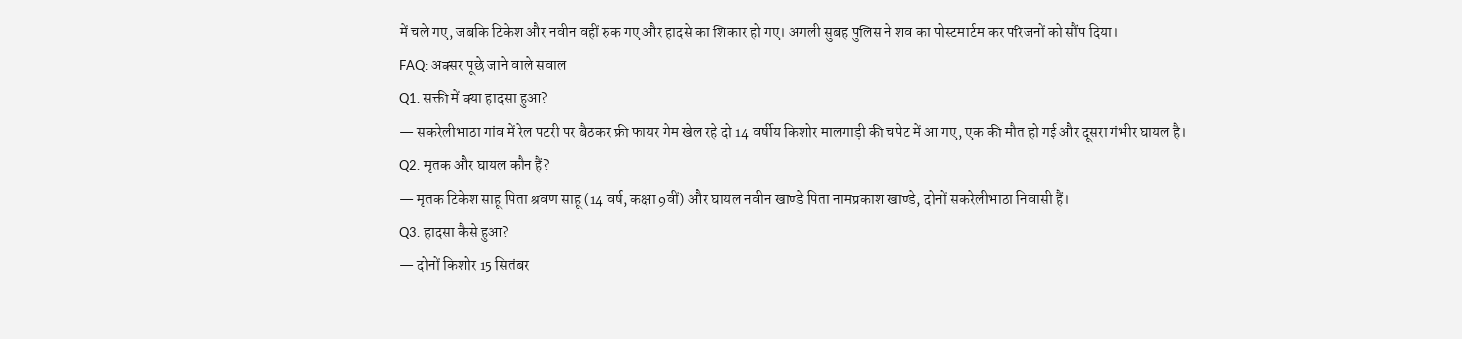में चले गए, जबकि टिकेश और नवीन वहीं रुक गए और हादसे का शिकार हो गए। अगली सुबह पुलिस ने शव का पोस्टमार्टम कर परिजनों को सौंप दिया।
FAQ: अक्सर पूछे जाने वाले सवाल
Q1. सक्ती में क्या हादसा हुआ?
— सकरेलीभाठा गांव में रेल पटरी पर बैठकर फ्री फायर गेम खेल रहे दो 14 वर्षीय किशोर मालगाड़ी की चपेट में आ गए, एक की मौत हो गई और दूसरा गंभीर घायल है।
Q2. मृतक और घायल कौन हैं?
— मृतक टिकेश साहू पिता श्रवण साहू (14 वर्ष, कक्षा 9वीं) और घायल नवीन खाण्डे पिता नामप्रकाश खाण्डे, दोनों सकरेलीभाठा निवासी हैं।
Q3. हादसा कैसे हुआ?
— दोनों किशोर 15 सितंबर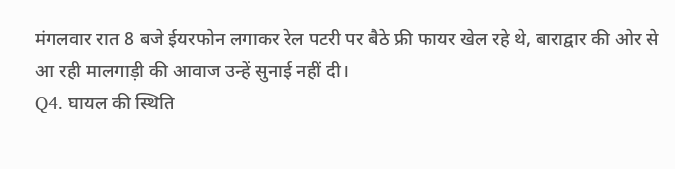मंगलवार रात 8 बजे ईयरफोन लगाकर रेल पटरी पर बैठे फ्री फायर खेल रहे थे, बाराद्वार की ओर से आ रही मालगाड़ी की आवाज उन्हें सुनाई नहीं दी।
Q4. घायल की स्थिति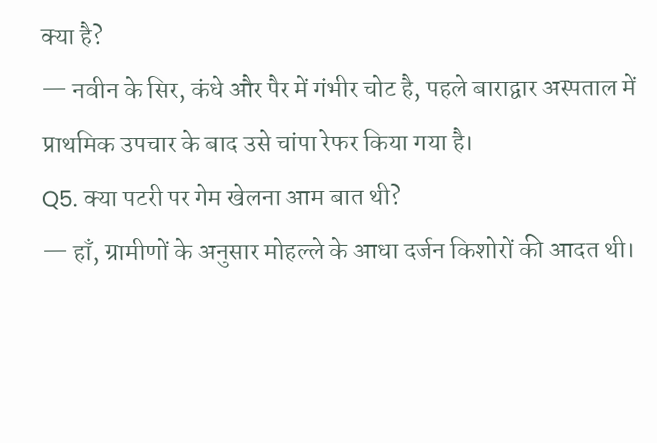क्या है?
— नवीन के सिर, कंधे और पैर में गंभीर चोट है, पहले बाराद्वार अस्पताल में प्राथमिक उपचार के बाद उसे चांपा रेफर किया गया है।
Q5. क्या पटरी पर गेम खेलना आम बात थी?
— हाँ, ग्रामीणों के अनुसार मोहल्ले के आधा दर्जन किशोरों की आदत थी।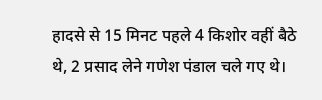हादसे से 15 मिनट पहले 4 किशोर वहीं बैठे थे, 2 प्रसाद लेने गणेश पंडाल चले गए थे।